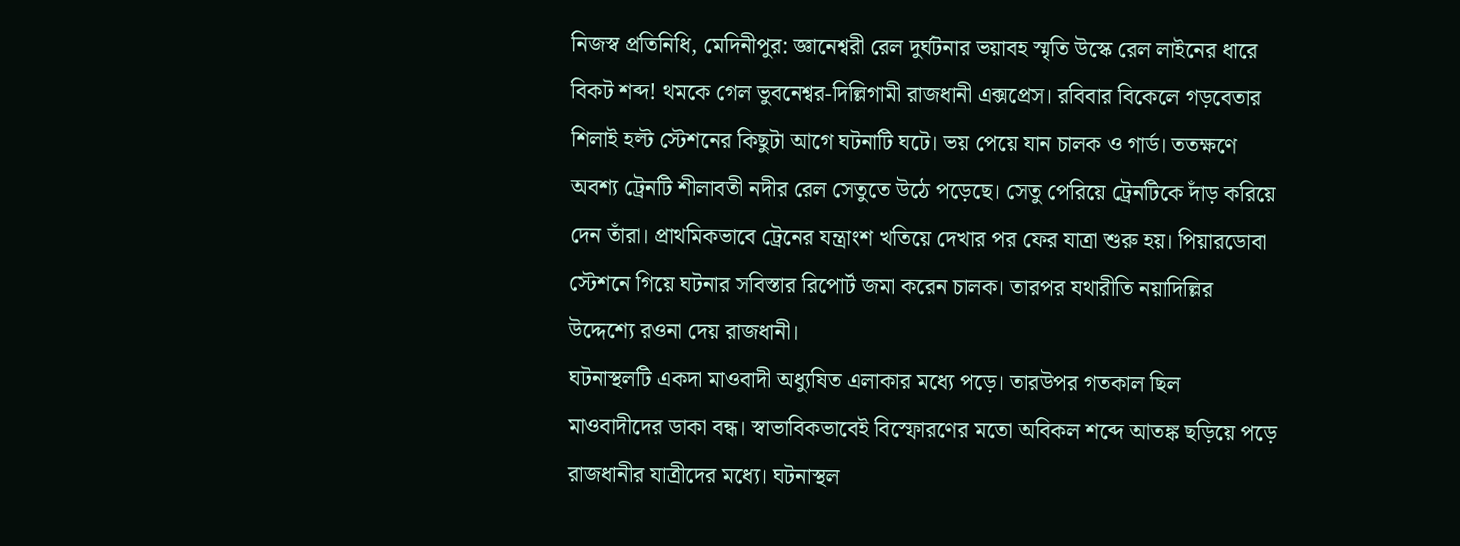নিজস্ব প্রতিনিধি, মেদিনীপুর: জ্ঞানেশ্বরী রেল দুর্ঘটনার ভয়াবহ স্মৃতি উস্কে রেল লাইনের ধারে বিকট শব্দ! থমকে গেল ভুবনেশ্বর-দিল্লিগামী রাজধানী এক্সপ্রেস। রবিবার বিকেলে গড়বেতার শিলাই হল্ট স্টেশনের কিছুটা আগে ঘটনাটি ঘটে। ভয় পেয়ে যান চালক ও গার্ড। ততক্ষণে অবশ্য ট্রেনটি শীলাবতী নদীর রেল সেতুতে উঠে পড়েছে। সেতু পেরিয়ে ট্রেনটিকে দাঁড় করিয়ে দেন তাঁরা। প্রাথমিকভাবে ট্রেনের যন্ত্রাংশ খতিয়ে দেখার পর ফের যাত্রা শুরু হয়। পিয়ারডোবা স্টেশনে গিয়ে ঘটনার সবিস্তার রিপোর্ট জমা করেন চালক। তারপর যথারীতি নয়াদিল্লির উদ্দেশ্যে রওনা দেয় রাজধানী।
ঘটনাস্থলটি একদা মাওবাদী অধ্যুষিত এলাকার মধ্যে পড়ে। তারউপর গতকাল ছিল মাওবাদীদের ডাকা বন্ধ। স্বাভাবিকভাবেই বিস্ফোরণের মতো অবিকল শব্দে আতঙ্ক ছড়িয়ে পড়ে রাজধানীর যাত্রীদের মধ্যে। ঘটনাস্থল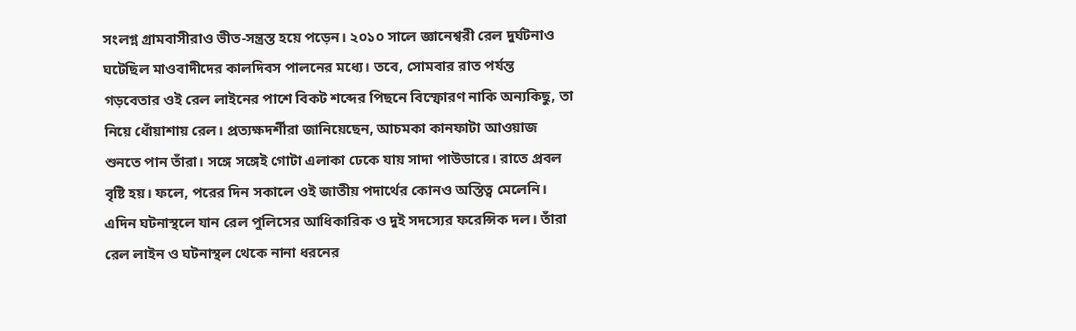সংলগ্ন গ্রামবাসীরাও ভীত-সন্ত্রস্ত হয়ে পড়েন। ২০১০ সালে জ্ঞানেশ্বরী রেল দুর্ঘটনাও ঘটেছিল মাওবাদীদের কালদিবস পালনের মধ্যে। তবে, সোমবার রাত পর্যন্ত গড়বেতার ওই রেল লাইনের পাশে বিকট শব্দের পিছনে বিস্ফোরণ নাকি অন্যকিছু, তা নিয়ে ধোঁয়াশায় রেল। প্রত্যক্ষদর্শীরা জানিয়েছেন, আচমকা কানফাটা আওয়াজ শুনতে পান তাঁরা। সঙ্গে সঙ্গেই গোটা এলাকা ঢেকে যায় সাদা পাউডারে। রাতে প্রবল বৃষ্টি হয়। ফলে, পরের দিন সকালে ওই জাতীয় পদার্থের কোনও অস্তিত্ব মেলেনি।
এদিন ঘটনাস্থলে যান রেল পুলিসের আধিকারিক ও দুই সদস্যের ফরেন্সিক দল। তাঁরা রেল লাইন ও ঘটনাস্থল থেকে নানা ধরনের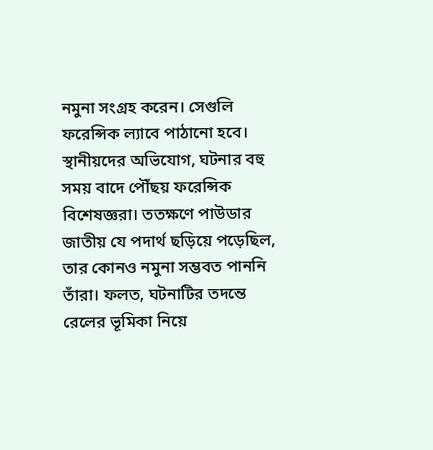নমুনা সংগ্রহ করেন। সেগুলি ফরেন্সিক ল্যাবে পাঠানো হবে। স্থানীয়দের অভিযোগ, ঘটনার বহু সময় বাদে পৌঁছয় ফরেন্সিক বিশেষজ্ঞরা। ততক্ষণে পাউডার জাতীয় যে পদার্থ ছড়িয়ে পড়েছিল, তার কোনও নমুনা সম্ভবত পাননি তাঁরা। ফলত, ঘটনাটির তদন্তে রেলের ভূমিকা নিয়ে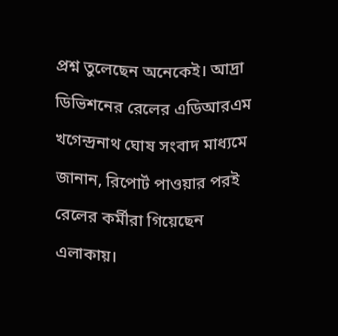প্রশ্ন তুলেছেন অনেকেই। আদ্রা ডিভিশনের রেলের এডিআরএম খগেন্দ্রনাথ ঘোষ সংবাদ মাধ্যমে জানান, রিপোর্ট পাওয়ার পরই রেলের কর্মীরা গিয়েছেন এলাকায়।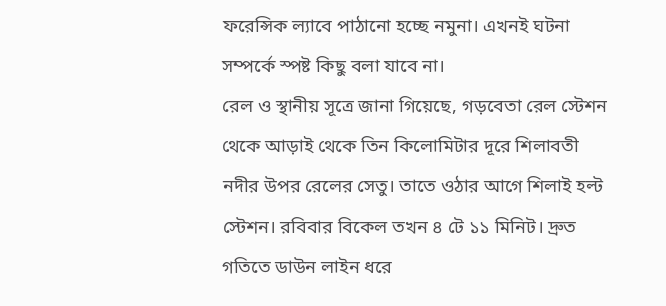ফরেন্সিক ল্যাবে পাঠানো হচ্ছে নমুনা। এখনই ঘটনা সম্পর্কে স্পষ্ট কিছু বলা যাবে না।
রেল ও স্থানীয় সূত্রে জানা গিয়েছে, গড়বেতা রেল স্টেশন থেকে আড়াই থেকে তিন কিলোমিটার দূরে শিলাবতী নদীর উপর রেলের সেতু। তাতে ওঠার আগে শিলাই হল্ট স্টেশন। রবিবার বিকেল তখন ৪ টে ১১ মিনিট। দ্রুত গতিতে ডাউন লাইন ধরে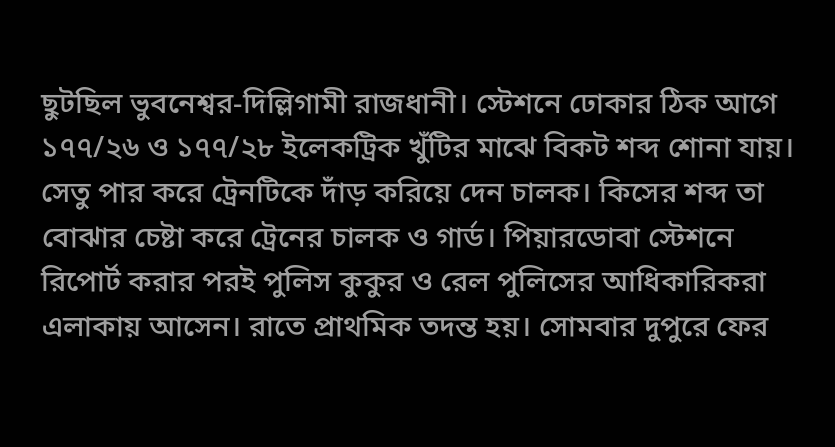ছুটছিল ভুবনেশ্বর-দিল্লিগামী রাজধানী। স্টেশনে ঢোকার ঠিক আগে ১৭৭/২৬ ও ১৭৭/২৮ ইলেকট্রিক খুঁটির মাঝে বিকট শব্দ শোনা যায়। সেতু পার করে ট্রেনটিকে দাঁড় করিয়ে দেন চালক। কিসের শব্দ তা বোঝার চেষ্টা করে ট্রেনের চালক ও গার্ড। পিয়ারডোবা স্টেশনে রিপোর্ট করার পরই পুলিস কুকুর ও রেল পুলিসের আধিকারিকরা এলাকায় আসেন। রাতে প্রাথমিক তদন্ত হয়। সোমবার দুপুরে ফের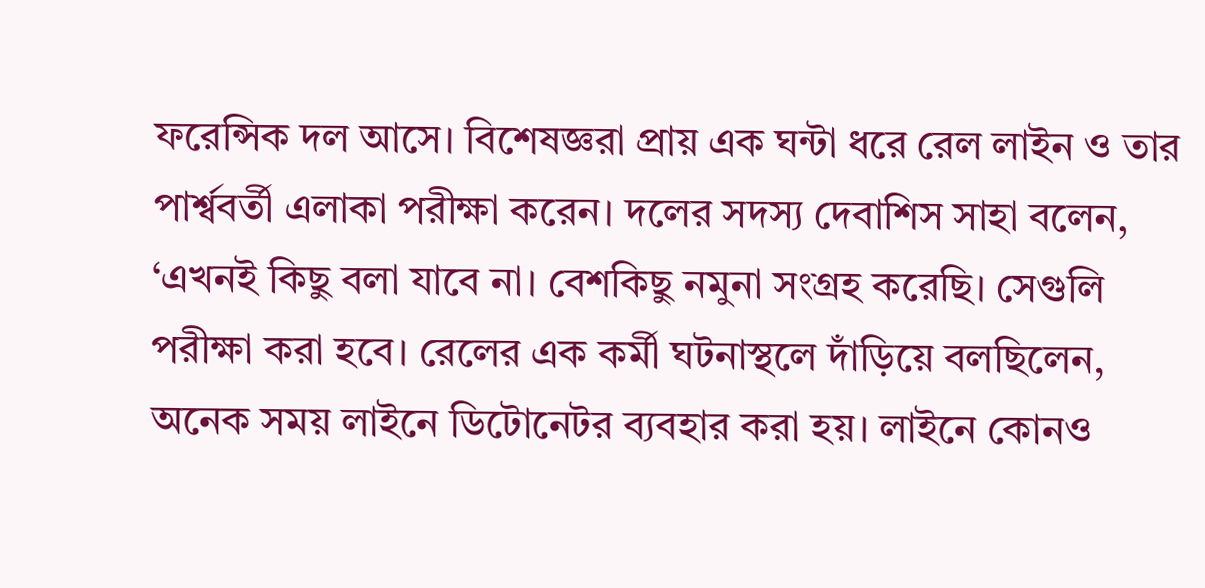ফরেন্সিক দল আসে। বিশেষজ্ঞরা প্রায় এক ঘন্টা ধরে রেল লাইন ও তার পার্শ্ববর্তী এলাকা পরীক্ষা করেন। দলের সদস্য দেবাশিস সাহা বলেন, ‘এখনই কিছু বলা যাবে না। বেশকিছু নমুনা সংগ্রহ করেছি। সেগুলি পরীক্ষা করা হবে। রেলের এক কর্মী ঘটনাস্থলে দাঁড়িয়ে বলছিলেন, অনেক সময় লাইনে ডিটোনেটর ব্যবহার করা হয়। লাইনে কোনও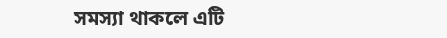সমস্যা থাকলে এটি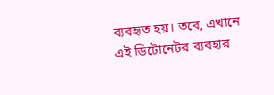ব্যবহৃত হয়। তবে, এখানে এই ডিটোনেটর ব্যবহার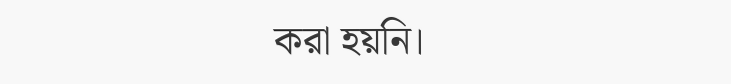করা হয়নি।